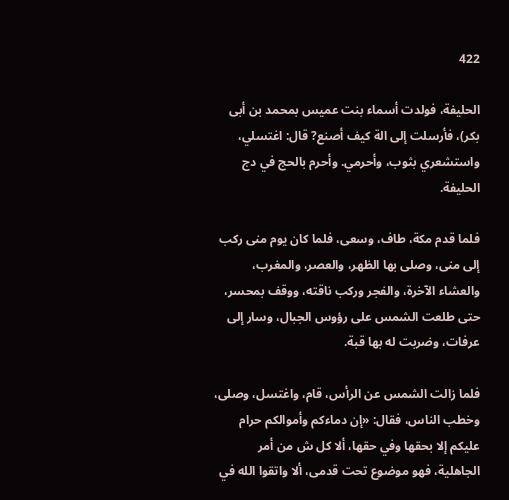422

الحليفة، فولدت أسماء بنت عميس بمحمد بن أبى بكر)، فأرسلت إلى الة كيف أصنع? قال: اغتسلي، واستشعري بثوب، وأحرمي. وأحرم بالحج في دج الحليفة.

فلما قدم مكة، طاف، وسعى، فلما كان يوم منى ركب إلى منى، وصلى بها الظهر، والعصر، والمغرب، والعشاء الآخرة، والفجر وركب ناقته، ووقف بمحسر، حتى طلعت الشمس على رؤوس الجبال، وسار إلى عرفات، وضربت له بها قبة.

فلما زالت الشمس عن الرأس، قام، واغتسل، وصلى، وخطب الناس، فقال: «إن دماءكم وأموالكم حرام عليكم إلا بحقها وفي حقها، ألا كل ش من أمر الجاهلية، فهو موضوع تحت قدمى، ألا واتقوا الله في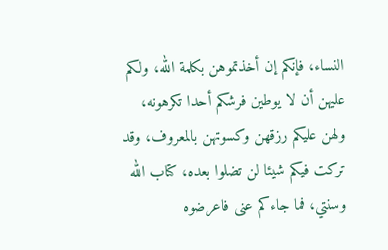النساء، فإنكم إن أخذتموهن بكلمة الله، ولكم عليهن أن لا يوطين فرشكم أحدا تكرهونه، ولهن عليكم رزقهن وكسوتهن بالمعروف، وقد تركت فيكم شيئا لن تضلوا بعده، كتاب الله وسنتي، فما جاءكم عنى فاعرضوه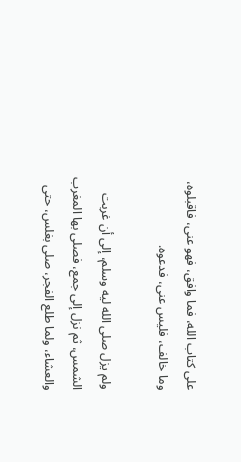على كتاب الله، فما وافق، فهو عنى، فاقبلوه، وما خالف، فليس عنى، فدعوه.

ولم يزل صلى الله ليه وسلم، إلى أن غربت الشمس، ثم نزل إلى جمع، فصلى بها المغرب والعشاء، ولما طلع الفجر، صلى بغلس، حتى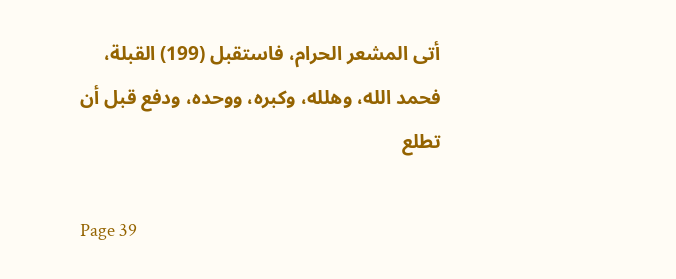أتى المشعر الحرام، فاستقبل (199) القبلة، فحمد الله، وهلله، وكبره، ووحده، ودفع قبل أن تطلع

Page 39